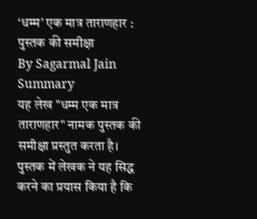‘धम्म’ एक मात्र ताराणहार : पुस्तक की समीक्षा
By Sagarmal Jain
Summary
यह लेख "धम्म एक मात्र ताराणहार" नामक पुस्तक की समीक्षा प्रस्तुत करता है। पुस्तक में लेखक ने यह सिद्ध करने का प्रयास किया है कि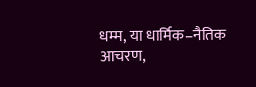धम्म, या धार्मिक–नैतिक आचरण,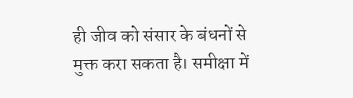ही जीव को संसार के बंधनों से मुक्त करा सकता है। समीक्षा में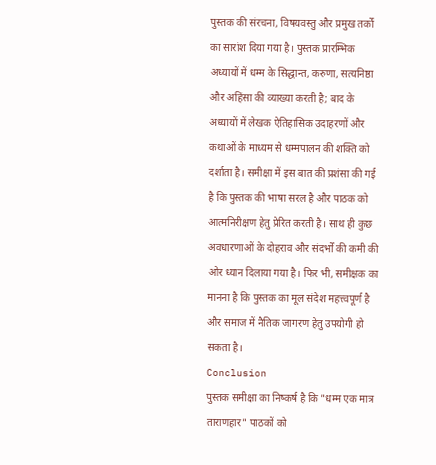पुस्तक की संरचना, विषयवस्तु और प्रमुख तर्कों का सारांश दिया गया है। पुस्तक प्रारम्भिक अध्यायों में धम्म के सिद्धान्त, करुणा, सत्यनिष्ठा और अहिंसा की व्याख्या करती है; बाद के अध्यायों में लेखक ऐतिहासिक उदाहरणों और कथाओं के माध्यम से धम्मपालन की शक्ति को दर्शाता है। समीक्षा में इस बात की प्रशंसा की गई है कि पुस्तक की भाषा सरल है और पाठक को आत्मनिरीक्षण हेतु प्रेरित करती है। साथ ही कुछ अवधारणाओं के दोहराव और संदर्भों की कमी की ओर ध्यान दिलाया गया है। फिर भी, समीक्षक का मानना है कि पुस्तक का मूल संदेश महत्त्वपूर्ण है और समाज में नैतिक जागरण हेतु उपयोगी हो सकता है।
Conclusion
पुस्तक समीक्षा का निष्कर्ष है कि "धम्म एक मात्र ताराणहार" पाठकों को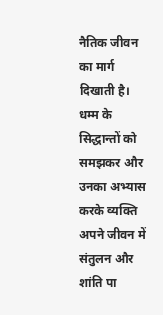नैतिक जीवन का मार्ग दिखाती है। धम्म के सिद्धान्तों को समझकर और उनका अभ्यास करके व्यक्ति अपने जीवन में संतुलन और शांति पा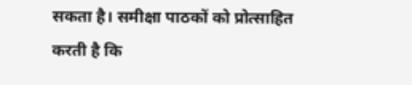सकता है। समीक्षा पाठकों को प्रोत्साहित करती है कि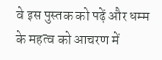वे इस पुस्तक को पढ़ें और धम्म के महत्व को आचरण में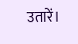उतारें।